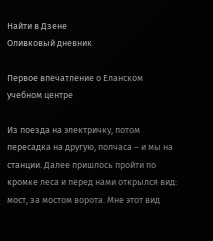Найти в Дзене
Оливковый дневник

Первое впечатление о Еланском учебном центре

Из поезда на электричку, потом пересадка на другую, полчаса – и мы на станции. Далее пришлось пройти по кромке леса и перед нами открылся вид: мост, за мостом ворота. Мне этот вид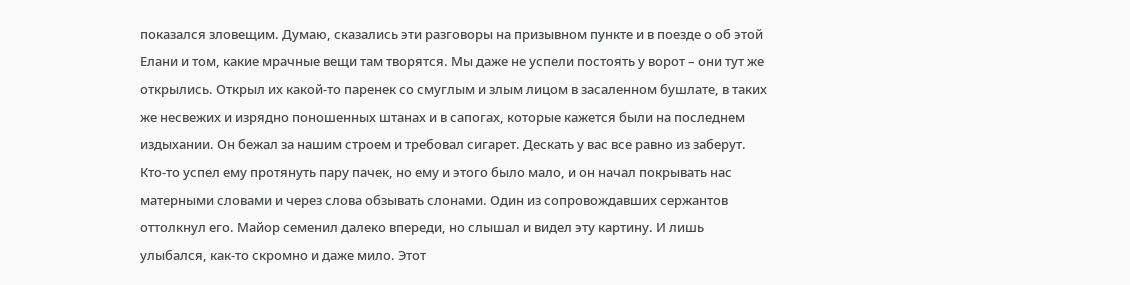показался зловещим. Думаю, сказались эти разговоры на призывном пункте и в поезде о об этой Елани и том, какие мрачные вещи там творятся. Мы даже не успели постоять у ворот – они тут же открылись. Открыл их какой-то паренек со смуглым и злым лицом в засаленном бушлате, в таких же несвежих и изрядно поношенных штанах и в сапогах, которые кажется были на последнем издыхании. Он бежал за нашим строем и требовал сигарет. Дескать у вас все равно из заберут. Кто-то успел ему протянуть пару пачек, но ему и этого было мало, и он начал покрывать нас матерными словами и через слова обзывать слонами. Один из сопровождавших сержантов оттолкнул его. Майор семенил далеко впереди, но слышал и видел эту картину. И лишь улыбался, как-то скромно и даже мило. Этот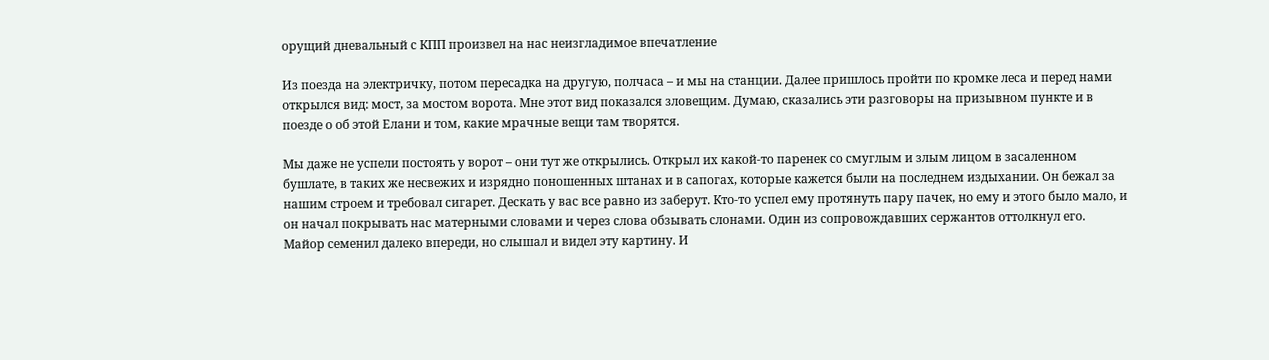орущий дневальный с КПП произвел на нас неизгладимое впечатление

Из поезда на электричку, потом пересадка на другую, полчаса – и мы на станции. Далее пришлось пройти по кромке леса и перед нами открылся вид: мост, за мостом ворота. Мне этот вид показался зловещим. Думаю, сказались эти разговоры на призывном пункте и в поезде о об этой Елани и том, какие мрачные вещи там творятся.

Мы даже не успели постоять у ворот – они тут же открылись. Открыл их какой-то паренек со смуглым и злым лицом в засаленном бушлате, в таких же несвежих и изрядно поношенных штанах и в сапогах, которые кажется были на последнем издыхании. Он бежал за нашим строем и требовал сигарет. Дескать у вас все равно из заберут. Кто-то успел ему протянуть пару пачек, но ему и этого было мало, и он начал покрывать нас матерными словами и через слова обзывать слонами. Один из сопровождавших сержантов оттолкнул его. Майор семенил далеко впереди, но слышал и видел эту картину. И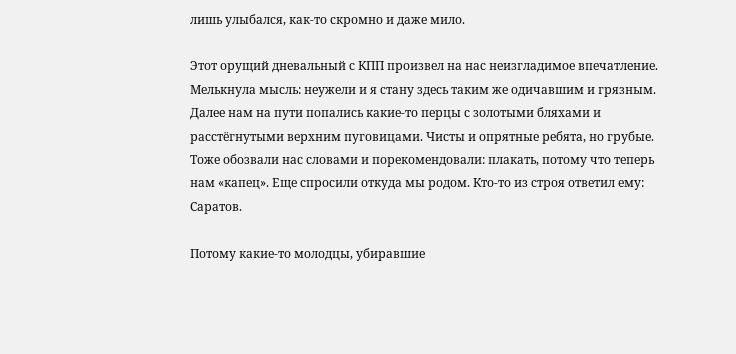лишь улыбался, как-то скромно и даже мило.

Этот орущий дневальный с КПП произвел на нас неизгладимое впечатление. Мелькнула мысль: неужели и я стану здесь таким же одичавшим и грязным. Далее нам на пути попались какие-то перцы с золотыми бляхами и расстёгнутыми верхним пуговицами. Чисты и опрятные ребята, но грубые. Тоже обозвали нас словами и порекомендовали: плакать, потому что теперь нам «капец». Еще спросили откуда мы родом. Кто-то из строя ответил ему: Саратов.

Потому какие-то молодцы, убиравшие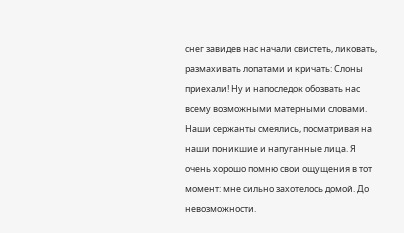снег завидев нас начали свистеть, ликовать, размахивать лопатами и кричать: Слоны приехали! Ну и напоследок обозвать нас всему возможными матерными словами. Наши сержанты смеялись, посматривая на наши поникшие и напуганные лица. Я очень хорошо помню свои ощущения в тот момент: мне сильно захотелось домой. До невозможности.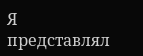Я представлял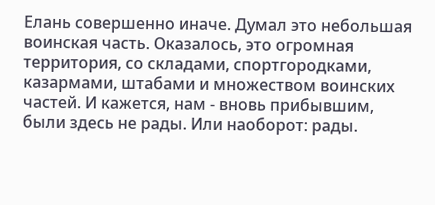Елань совершенно иначе. Думал это небольшая воинская часть. Оказалось, это огромная территория, со складами, спортгородками, казармами, штабами и множеством воинских частей. И кажется, нам - вновь прибывшим, были здесь не рады. Или наоборот: рады.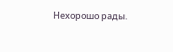Нехорошо рады.